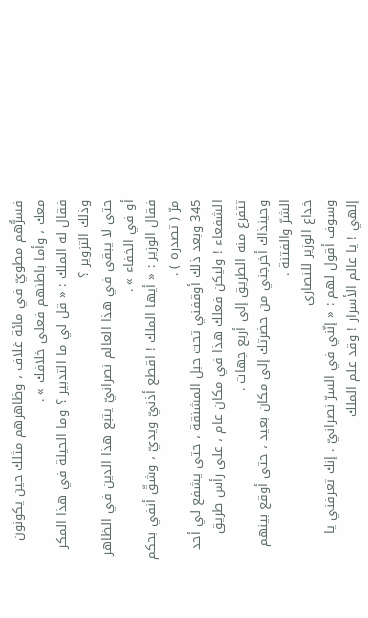فسرُّهم مطويّ في مائة غلاف ، وظاهرهم مثلك حين يكونون معك ، وأما باطنهم فعلى خلافك » .
فقال له الملك : « قل لي ما التدبير ؟ وما الحيلة في هذا المكر وذلك التزوير ؟
حتى لا يبقى في هذا العالم نصرانيّ يتبع هذا الدين في الظاهر أو في الخفاء » .
فقال الوزير : « أيها الملك ! اقطع أذنيّ ويديّ ، وشقّ أنفي بحكم مرّ ( تصدره ) .
345 وبعد ذلك أوقفني تحت حبل المشنقة ، حتى يشفع لي أحد الشفعاء ! وليكن فعلك هذا في مكان عام ، على رأس طريق تتفرع منه الطريق إلى أربع جهات .
وحينذاك أخرجني من حضرتك إلى مكان بعيد ، حتى أوقع بينهم الشرّ والفتنة .
خداع الوزير للنصارى
وسوف أقول لهم : « إنّني في السرّ نصرانيّ . إنك تعرفني يا إلهي ! يا عالم الأسرار ! وقد علم الملك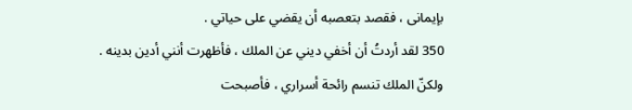بإيمانى ، فقصد بتعصبه أن يقضي على حياتي .
350 لقد أردتُ أن أخفي ديني عن الملك ، فأظهرت أنني أدين بدينه .
ولكنّ الملك تنسم رائحة أسراري ، فأصبحت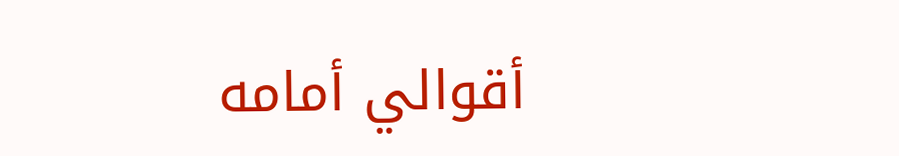أقوالي أمامه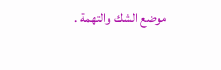موضع الشك والتهمة .